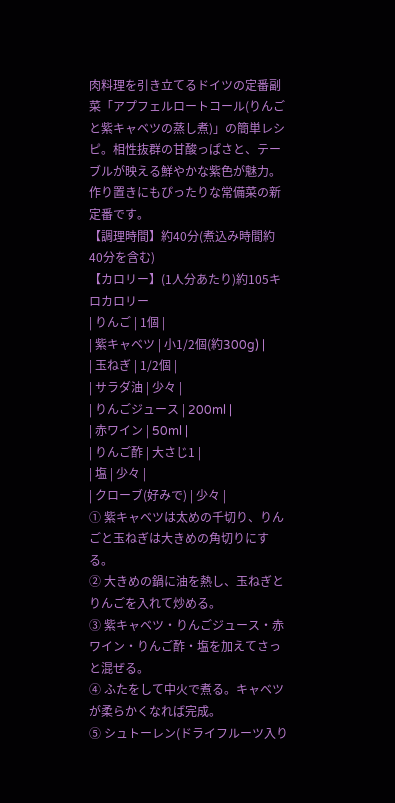肉料理を引き立てるドイツの定番副菜「アプフェルロートコール(りんごと紫キャベツの蒸し煮)」の簡単レシピ。相性抜群の甘酸っぱさと、テーブルが映える鮮やかな紫色が魅力。作り置きにもぴったりな常備菜の新定番です。
【調理時間】約40分(煮込み時間約40分を含む)
【カロリー】(1人分あたり)約105キロカロリー
| りんご | 1個 |
| 紫キャベツ | 小1/2個(約300g) |
| 玉ねぎ | 1/2個 |
| サラダ油 | 少々 |
| りんごジュース | 200ml |
| 赤ワイン | 50ml |
| りんご酢 | 大さじ1 |
| 塩 | 少々 |
| クローブ(好みで) | 少々 |
① 紫キャベツは太めの千切り、りんごと玉ねぎは大きめの角切りにする。
② 大きめの鍋に油を熱し、玉ねぎとりんごを入れて炒める。
③ 紫キャベツ・りんごジュース・赤ワイン・りんご酢・塩を加えてさっと混ぜる。
④ ふたをして中火で煮る。キャベツが柔らかくなれば完成。
⑤ シュトーレン(ドライフルーツ入り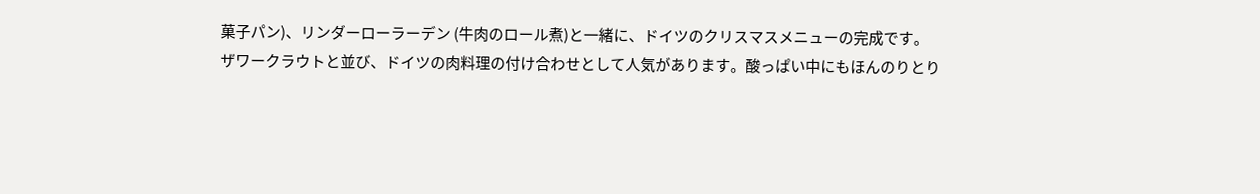菓子パン)、リンダーローラーデン (牛肉のロール煮)と一緒に、ドイツのクリスマスメニューの完成です。
ザワークラウトと並び、ドイツの肉料理の付け合わせとして人気があります。酸っぱい中にもほんのりとり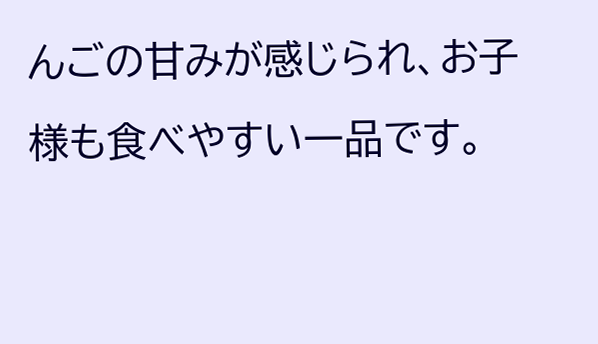んごの甘みが感じられ、お子様も食べやすい一品です。